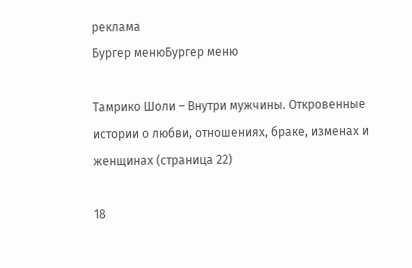реклама
Бургер менюБургер меню

Тамрико Шоли – Внутри мужчины. Откровенные истории о любви, отношениях, браке, изменах и женщинах (страница 22)

18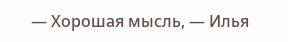— Хорошая мысль, — Илья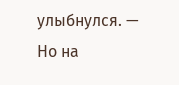улыбнулся. — Но на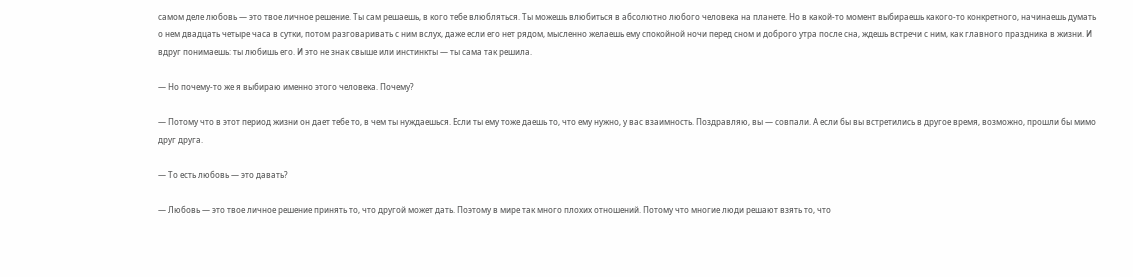самом деле любовь — это твое личное решение. Ты сам решаешь, в кого тебе влюбляться. Ты можешь влюбиться в абсолютно любого человека на планете. Но в какой-то момент выбираешь какого-то конкретного, начинаешь думать о нем двадцать четыре часа в сутки, потом разговаривать с ним вслух, даже если его нет рядом, мысленно желаешь ему спокойной ночи перед сном и доброго утра после сна, ждешь встречи с ним, как главного праздника в жизни. И вдруг понимаешь: ты любишь его. И это не знак свыше или инстинкты — ты сама так решила.

— Но почему-то же я выбираю именно этого человека. Почему?

— Потому что в этот период жизни он дает тебе то, в чем ты нуждаешься. Если ты ему тоже даешь то, что ему нужно, у вас взаимность. Поздравляю, вы — совпали. А если бы вы встретились в другое время, возможно, прошли бы мимо друг друга.

— То есть любовь — это давать?

— Любовь — это твое личное решение принять то, что другой может дать. Поэтому в мире так много плохих отношений. Потому что многие люди решают взять то, что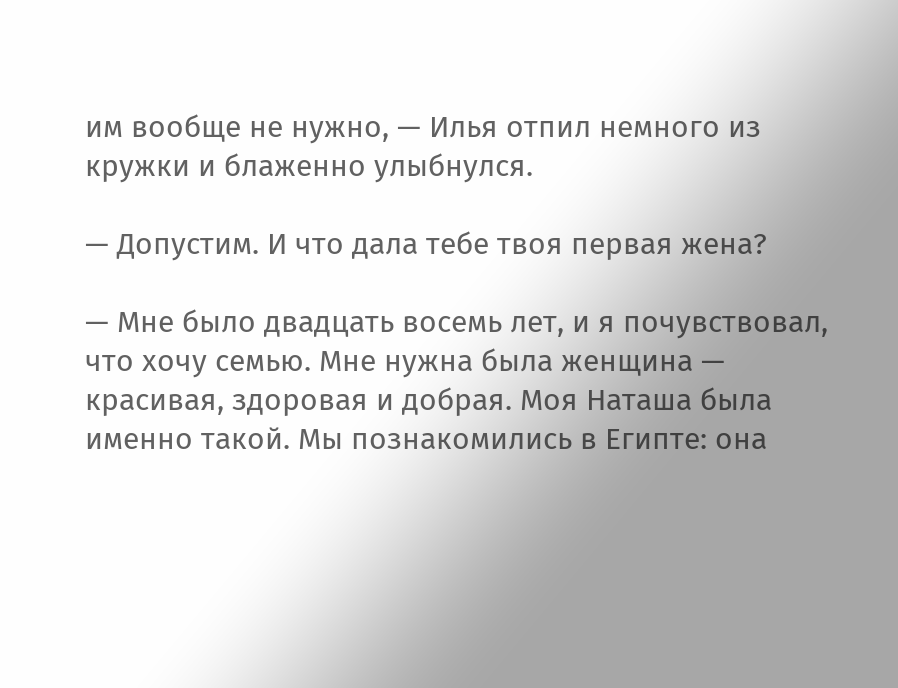им вообще не нужно, — Илья отпил немного из кружки и блаженно улыбнулся.

— Допустим. И что дала тебе твоя первая жена?

— Мне было двадцать восемь лет, и я почувствовал, что хочу семью. Мне нужна была женщина — красивая, здоровая и добрая. Моя Наташа была именно такой. Мы познакомились в Египте: она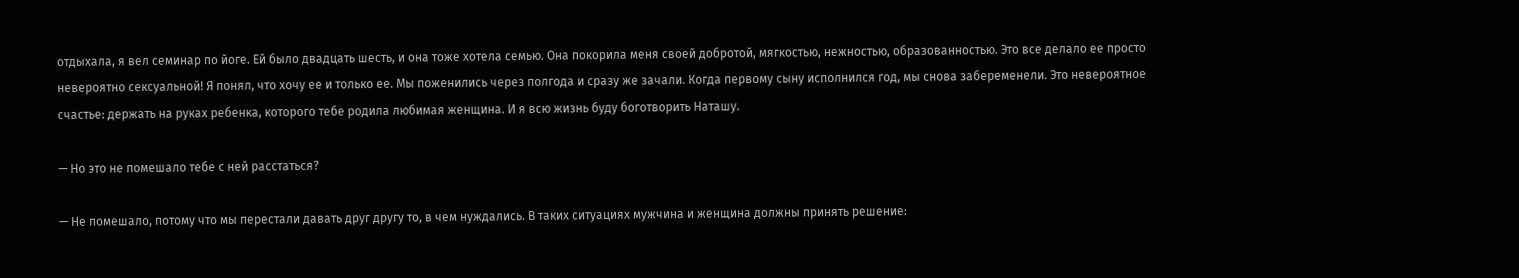отдыхала, я вел семинар по йоге. Ей было двадцать шесть, и она тоже хотела семью. Она покорила меня своей добротой, мягкостью, нежностью, образованностью. Это все делало ее просто невероятно сексуальной! Я понял, что хочу ее и только ее. Мы поженились через полгода и сразу же зачали. Когда первому сыну исполнился год, мы снова забеременели. Это невероятное счастье: держать на руках ребенка, которого тебе родила любимая женщина. И я всю жизнь буду боготворить Наташу.

— Но это не помешало тебе с ней расстаться?

— Не помешало, потому что мы перестали давать друг другу то, в чем нуждались. В таких ситуациях мужчина и женщина должны принять решение: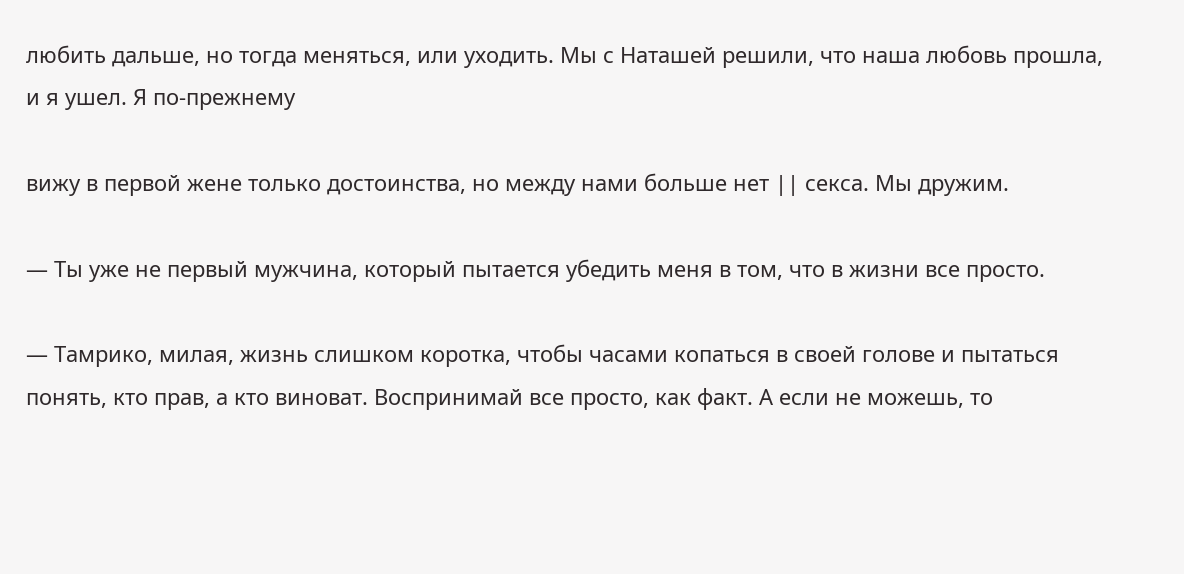любить дальше, но тогда меняться, или уходить. Мы с Наташей решили, что наша любовь прошла, и я ушел. Я по-прежнему

вижу в первой жене только достоинства, но между нами больше нет || секса. Мы дружим.

— Ты уже не первый мужчина, который пытается убедить меня в том, что в жизни все просто.

— Тамрико, милая, жизнь слишком коротка, чтобы часами копаться в своей голове и пытаться понять, кто прав, а кто виноват. Воспринимай все просто, как факт. А если не можешь, то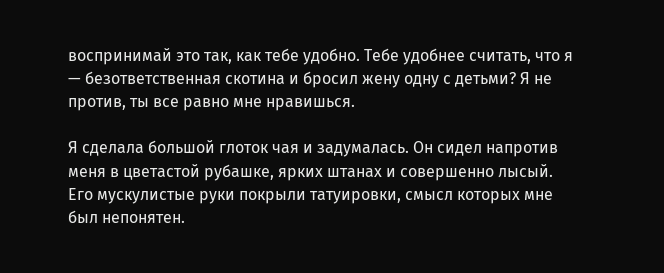воспринимай это так, как тебе удобно. Тебе удобнее считать, что я — безответственная скотина и бросил жену одну с детьми? Я не против, ты все равно мне нравишься.

Я сделала большой глоток чая и задумалась. Он сидел напротив меня в цветастой рубашке, ярких штанах и совершенно лысый. Его мускулистые руки покрыли татуировки, смысл которых мне был непонятен.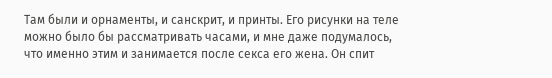Там были и орнаменты, и санскрит, и принты. Его рисунки на теле можно было бы рассматривать часами, и мне даже подумалось, что именно этим и занимается после секса его жена. Он спит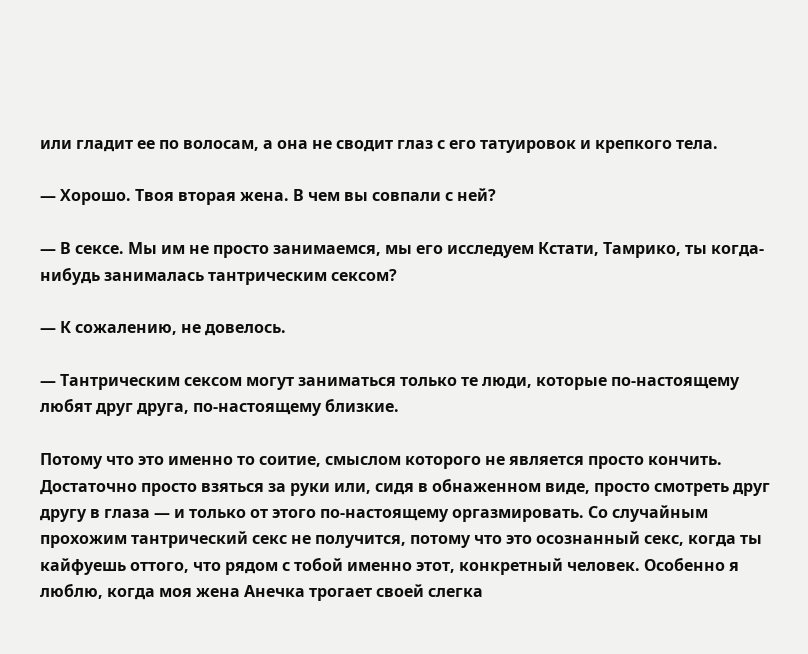или гладит ее по волосам, а она не сводит глаз с его татуировок и крепкого тела.

— Хорошо. Твоя вторая жена. В чем вы совпали с ней?

— В сексе. Мы им не просто занимаемся, мы его исследуем Кстати, Тамрико, ты когда-нибудь занималась тантрическим сексом?

— К сожалению, не довелось.

— Тантрическим сексом могут заниматься только те люди, которые по-настоящему любят друг друга, по-настоящему близкие.

Потому что это именно то соитие, смыслом которого не является просто кончить. Достаточно просто взяться за руки или, сидя в обнаженном виде, просто смотреть друг другу в глаза — и только от этого по-настоящему оргазмировать. Со случайным прохожим тантрический секс не получится, потому что это осознанный секс, когда ты кайфуешь оттого, что рядом с тобой именно этот, конкретный человек. Особенно я люблю, когда моя жена Анечка трогает своей слегка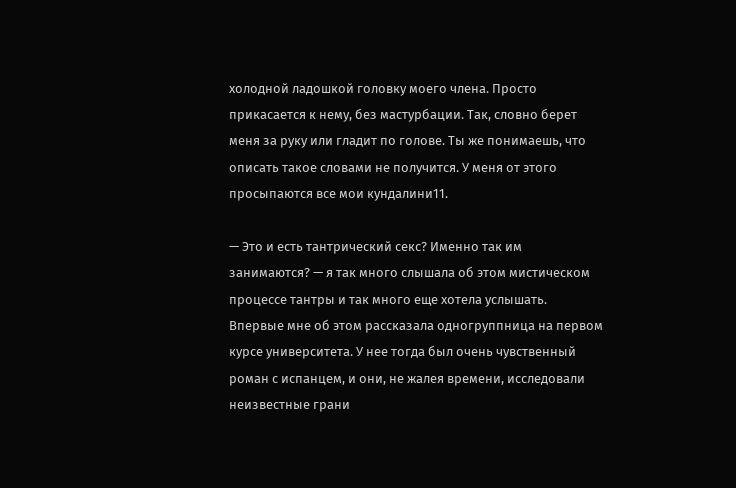холодной ладошкой головку моего члена. Просто прикасается к нему, без мастурбации. Так, словно берет меня за руку или гладит по голове. Ты же понимаешь, что описать такое словами не получится. У меня от этого просыпаются все мои кундалини11.

— Это и есть тантрический секс? Именно так им занимаются? — я так много слышала об этом мистическом процессе тантры и так много еще хотела услышать. Впервые мне об этом рассказала одногруппница на первом курсе университета. У нее тогда был очень чувственный роман с испанцем, и они, не жалея времени, исследовали неизвестные грани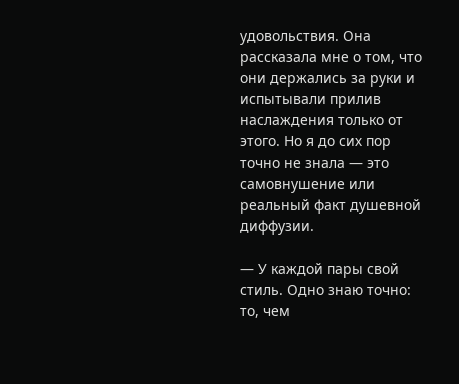удовольствия. Она рассказала мне о том, что они держались за руки и испытывали прилив наслаждения только от этого. Но я до сих пор точно не знала — это самовнушение или реальный факт душевной диффузии.

— У каждой пары свой стиль. Одно знаю точно: то, чем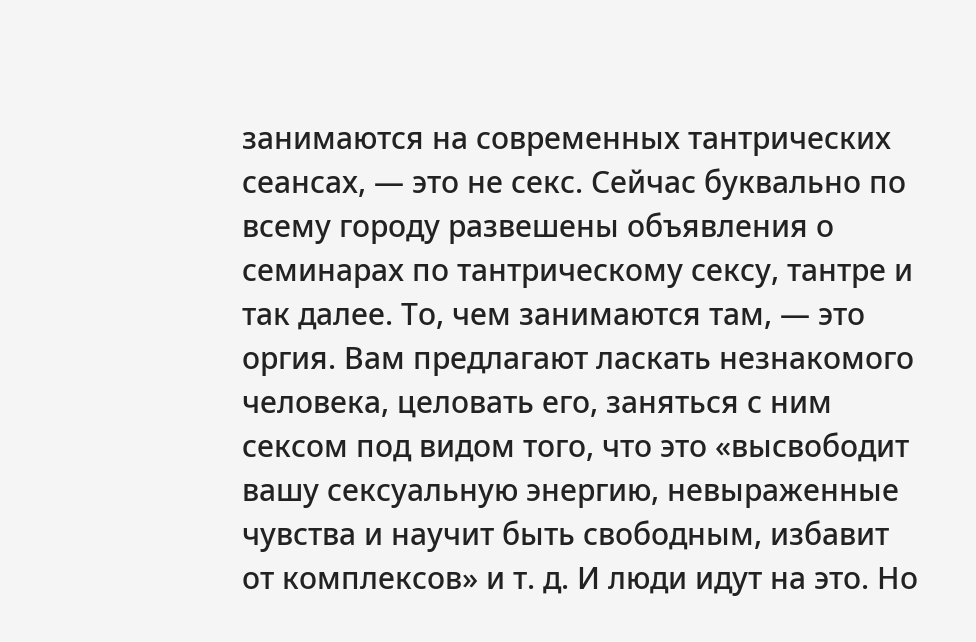занимаются на современных тантрических сеансах, — это не секс. Сейчас буквально по всему городу развешены объявления о семинарах по тантрическому сексу, тантре и так далее. То, чем занимаются там, — это оргия. Вам предлагают ласкать незнакомого человека, целовать его, заняться с ним сексом под видом того, что это «высвободит вашу сексуальную энергию, невыраженные чувства и научит быть свободным, избавит от комплексов» и т. д. И люди идут на это. Но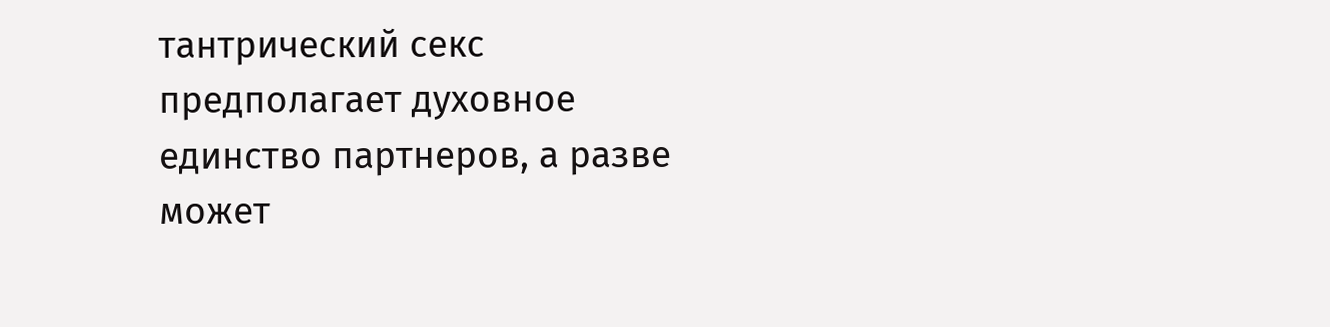тантрический секс предполагает духовное единство партнеров, а разве может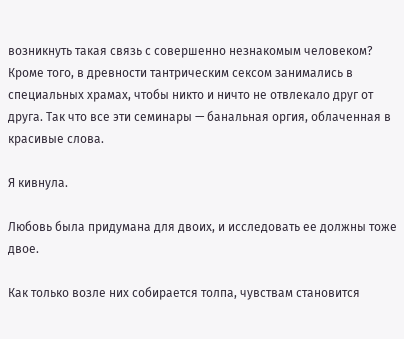возникнуть такая связь с совершенно незнакомым человеком? Кроме того, в древности тантрическим сексом занимались в специальных храмах, чтобы никто и ничто не отвлекало друг от друга. Так что все эти семинары — банальная оргия, облаченная в красивые слова.

Я кивнула.

Любовь была придумана для двоих, и исследовать ее должны тоже двое.

Как только возле них собирается толпа, чувствам становится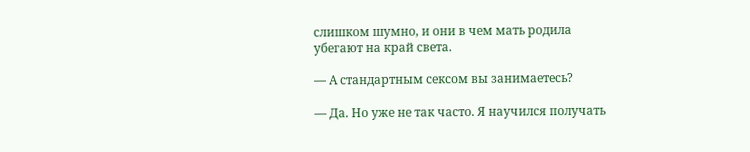слишком шумно, и они в чем мать родила убегают на край света.

— А стандартным сексом вы занимаетесь?

— Да. Но уже не так часто. Я научился получать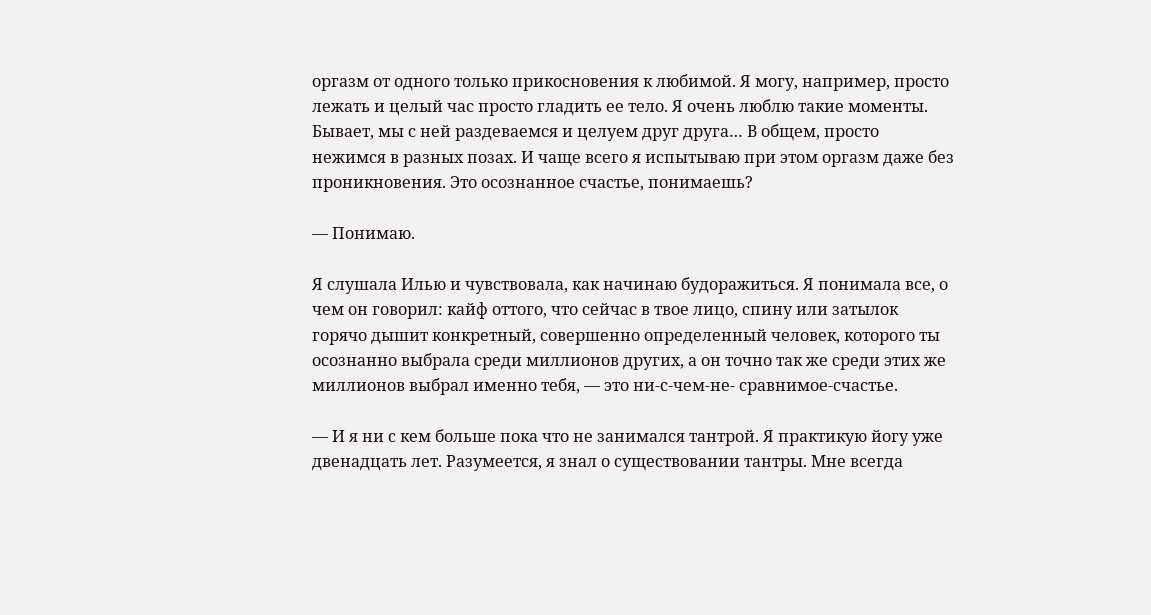оргазм от одного только прикосновения к любимой. Я могу, например, просто лежать и целый час просто гладить ее тело. Я очень люблю такие моменты. Бывает, мы с ней раздеваемся и целуем друг друга… В общем, просто нежимся в разных позах. И чаще всего я испытываю при этом оргазм даже без проникновения. Это осознанное счастье, понимаешь?

— Понимаю.

Я слушала Илью и чувствовала, как начинаю будоражиться. Я понимала все, о чем он говорил: кайф оттого, что сейчас в твое лицо, спину или затылок горячо дышит конкретный, совершенно определенный человек, которого ты осознанно выбрала среди миллионов других, а он точно так же среди этих же миллионов выбрал именно тебя, — это ни-с-чем-не- сравнимое-счастье.

— И я ни с кем больше пока что не занимался тантрой. Я практикую йогу уже двенадцать лет. Разумеется, я знал о существовании тантры. Мне всегда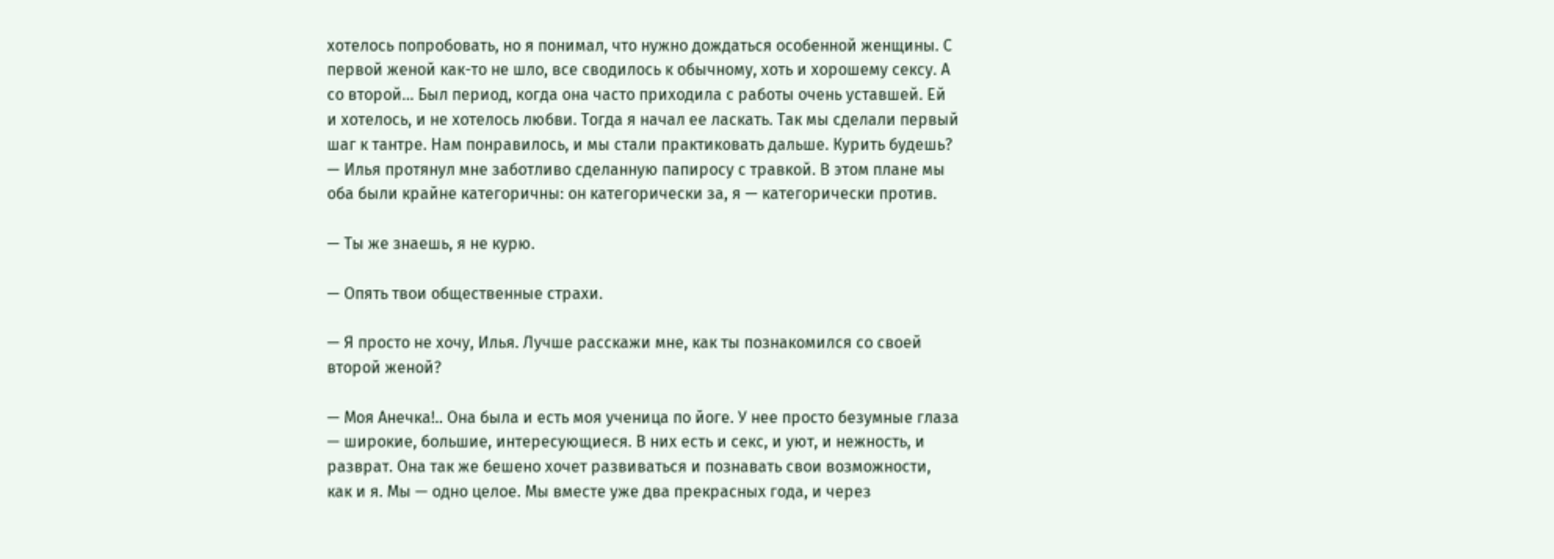хотелось попробовать, но я понимал, что нужно дождаться особенной женщины. С первой женой как-то не шло, все сводилось к обычному, хоть и хорошему сексу. А со второй… Был период, когда она часто приходила с работы очень уставшей. Ей и хотелось, и не хотелось любви. Тогда я начал ее ласкать. Так мы сделали первый шаг к тантре. Нам понравилось, и мы стали практиковать дальше. Курить будешь? — Илья протянул мне заботливо сделанную папиросу с травкой. В этом плане мы оба были крайне категоричны: он категорически за, я — категорически против.

— Ты же знаешь, я не курю.

— Опять твои общественные страхи.

— Я просто не хочу, Илья. Лучше расскажи мне, как ты познакомился со своей второй женой?

— Моя Анечка!.. Она была и есть моя ученица по йоге. У нее просто безумные глаза — широкие, большие, интересующиеся. В них есть и секс, и уют, и нежность, и разврат. Она так же бешено хочет развиваться и познавать свои возможности, как и я. Мы — одно целое. Мы вместе уже два прекрасных года, и через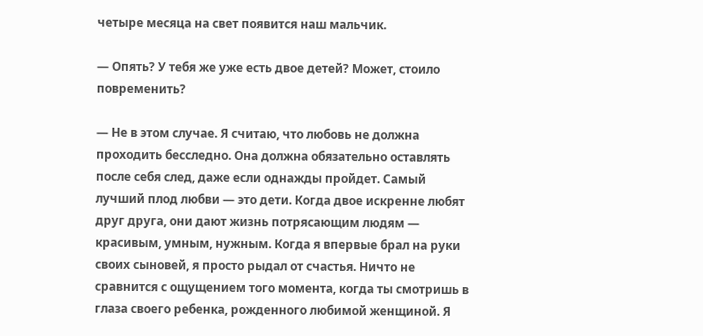четыре месяца на свет появится наш мальчик.

— Опять? У тебя же уже есть двое детей? Может, стоило повременить?

— Не в этом случае. Я считаю, что любовь не должна проходить бесследно. Она должна обязательно оставлять после себя след, даже если однажды пройдет. Самый лучший плод любви — это дети. Когда двое искренне любят друг друга, они дают жизнь потрясающим людям — красивым, умным, нужным. Когда я впервые брал на руки своих сыновей, я просто рыдал от счастья. Ничто не сравнится с ощущением того момента, когда ты смотришь в глаза своего ребенка, рожденного любимой женщиной. Я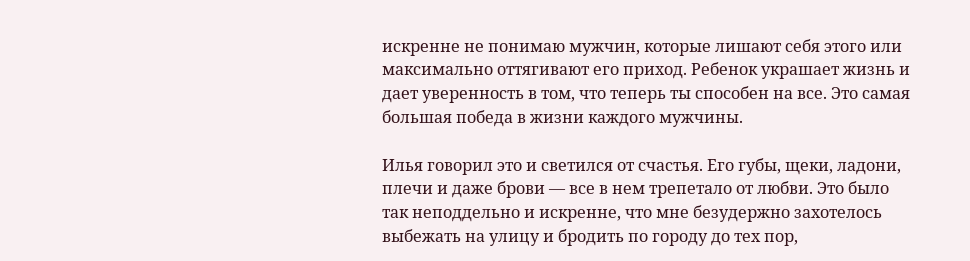искренне не понимаю мужчин, которые лишают себя этого или максимально оттягивают его приход. Ребенок украшает жизнь и дает уверенность в том, что теперь ты способен на все. Это самая большая победа в жизни каждого мужчины.

Илья говорил это и светился от счастья. Его губы, щеки, ладони, плечи и даже брови — все в нем трепетало от любви. Это было так неподдельно и искренне, что мне безудержно захотелось выбежать на улицу и бродить по городу до тех пор,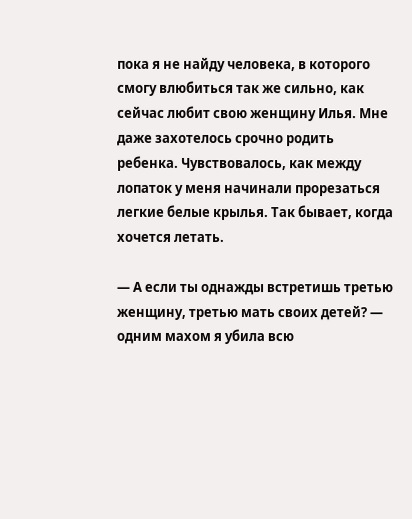пока я не найду человека, в которого смогу влюбиться так же сильно, как сейчас любит свою женщину Илья. Мне даже захотелось срочно родить ребенка. Чувствовалось, как между лопаток у меня начинали прорезаться легкие белые крылья. Так бывает, когда хочется летать.

— А если ты однажды встретишь третью женщину, третью мать своих детей? — одним махом я убила всю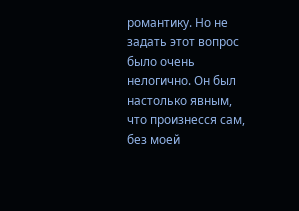романтику. Но не задать этот вопрос было очень нелогично. Он был настолько явным, что произнесся сам, без моей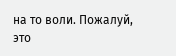на то воли. Пожалуй, это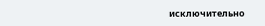исключительно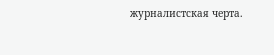журналистская черта.